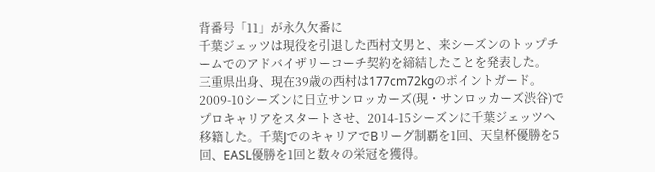背番号「11」が永久欠番に
千葉ジェッツは現役を引退した西村文男と、来シーズンのトップチームでのアドバイザリーコーチ契約を締結したことを発表した。
三重県出身、現在39歳の西村は177cm72kgのポイントガード。2009-10シーズンに日立サンロッカーズ(現・サンロッカーズ渋谷)でプロキャリアをスタートさせ、2014-15シーズンに千葉ジェッツへ移籍した。千葉JでのキャリアでBリーグ制覇を1回、天皇杯優勝を5回、EASL優勝を1回と数々の栄冠を獲得。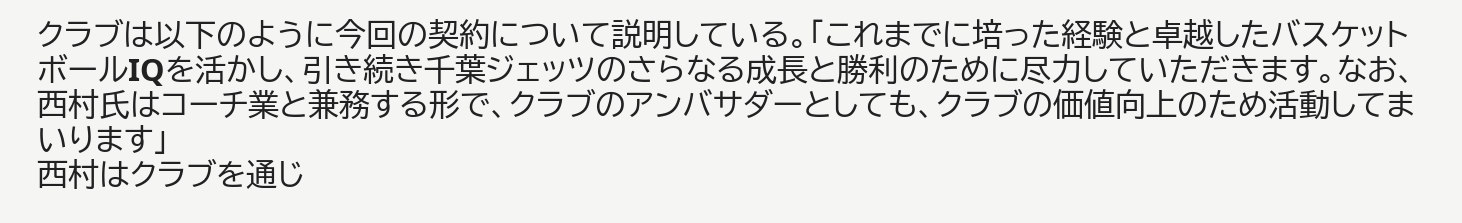クラブは以下のように今回の契約について説明している。「これまでに培った経験と卓越したバスケットボールIQを活かし、引き続き千葉ジェッツのさらなる成長と勝利のために尽力していただきます。なお、西村氏はコーチ業と兼務する形で、クラブのアンバサダーとしても、クラブの価値向上のため活動してまいります」
西村はクラブを通じ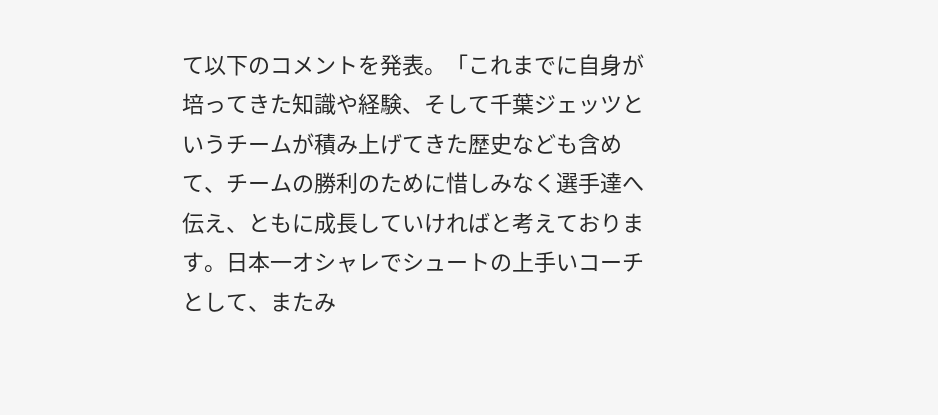て以下のコメントを発表。「これまでに自身が培ってきた知識や経験、そして千葉ジェッツというチームが積み上げてきた歴史なども含めて、チームの勝利のために惜しみなく選手達へ伝え、ともに成長していければと考えております。日本一オシャレでシュートの上手いコーチとして、またみ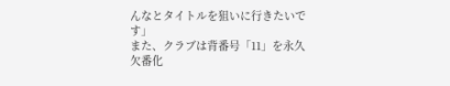んなとタイトルを狙いに行きたいです」
また、クラブは背番号「11」を永久欠番化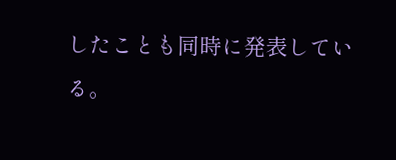したことも同時に発表している。